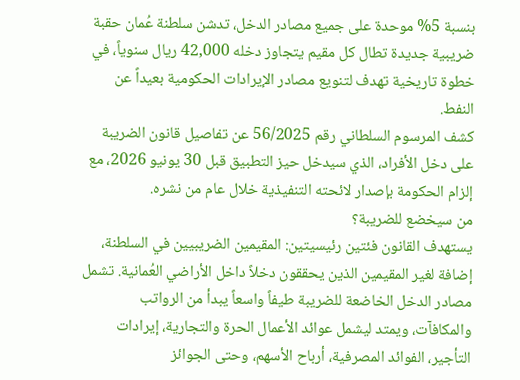بنسبة 5% موحدة على جميع مصادر الدخل، تدشن سلطنة عُمان حقبة ضريبية جديدة تطال كل مقيم يتجاوز دخله 42,000 ريال سنوياً، في خطوة تاريخية تهدف لتنويع مصادر الإيرادات الحكومية بعيداً عن النفط.
كشف المرسوم السلطاني رقم 56/2025 عن تفاصيل قانون الضريبة على دخل الأفراد، الذي سيدخل حيز التطبيق قبل 30 يونيو 2026، مع إلزام الحكومة بإصدار لائحته التنفيذية خلال عام من نشره.
من سيخضع للضريبة؟
يستهدف القانون فئتين رئيسيتين: المقيمين الضريبيين في السلطنة، إضافة لغير المقيمين الذين يحققون دخلاً داخل الأراضي العُمانية. تشمل مصادر الدخل الخاضعة للضريبة طيفاً واسعاً يبدأ من الرواتب والمكافآت، ويمتد ليشمل عوائد الأعمال الحرة والتجارية، إيرادات التأجير، الفوائد المصرفية، أرباح الأسهم، وحتى الجوائز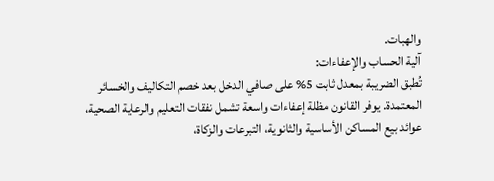والهبات.
آلية الحساب والإعفاءات:
تُطبق الضريبة بمعدل ثابت 5% على صافي الدخل بعد خصم التكاليف والخسائر المعتمدة. يوفر القانون مظلة إعفاءات واسعة تشمل نفقات التعليم والرعاية الصحية، عوائد بيع المساكن الأساسية والثانوية، التبرعات والزكاة،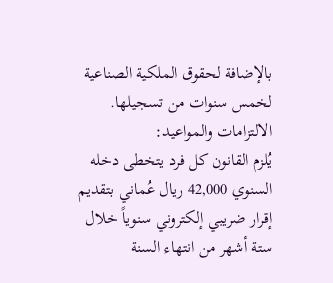بالإضافة لحقوق الملكية الصناعية لخمس سنوات من تسجيلها.
الالتزامات والمواعيد:
يُلزم القانون كل فرد يتخطى دخله السنوي 42,000 ريال عُماني بتقديم إقرار ضريبي إلكتروني سنوياً خلال ستة أشهر من انتهاء السنة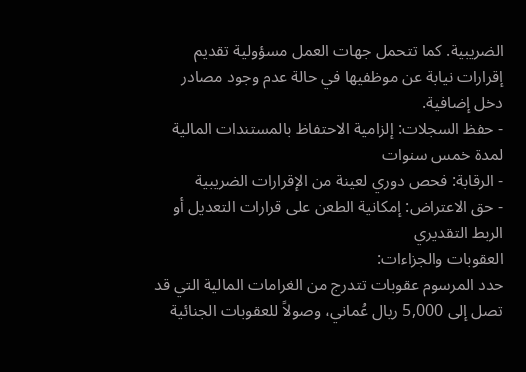الضريبية. كما تتحمل جهات العمل مسؤولية تقديم إقرارات نيابة عن موظفيها في حالة عدم وجود مصادر دخل إضافية.
- حفظ السجلات: إلزامية الاحتفاظ بالمستندات المالية لمدة خمس سنوات
- الرقابة: فحص دوري لعينة من الإقرارات الضريبية
- حق الاعتراض: إمكانية الطعن على قرارات التعديل أو الربط التقديري
العقوبات والجزاءات:
حدد المرسوم عقوبات تتدرج من الغرامات المالية التي قد تصل إلى 5,000 ريال عُماني، وصولاً للعقوبات الجنائية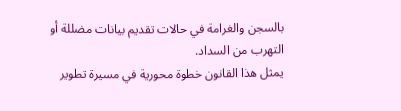بالسجن والغرامة في حالات تقديم بيانات مضللة أو التهرب من السداد.
يمثل هذا القانون خطوة محورية في مسيرة تطوير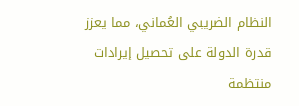النظام الضريبي العُماني، مما يعزز قدرة الدولة على تحصيل إيرادات منتظمة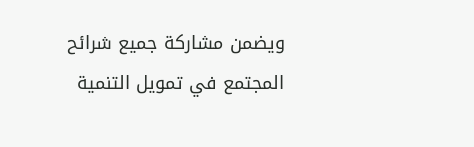ويضمن مشاركة جميع شرائح المجتمع في تمويل التنمية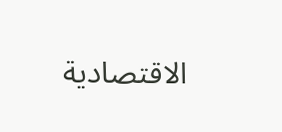الاقتصادية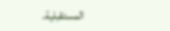المستقبلية.